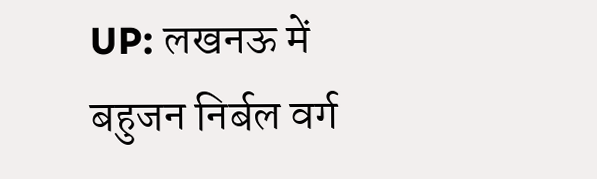UP: लखनऊ में बहुजन निर्बल वर्ग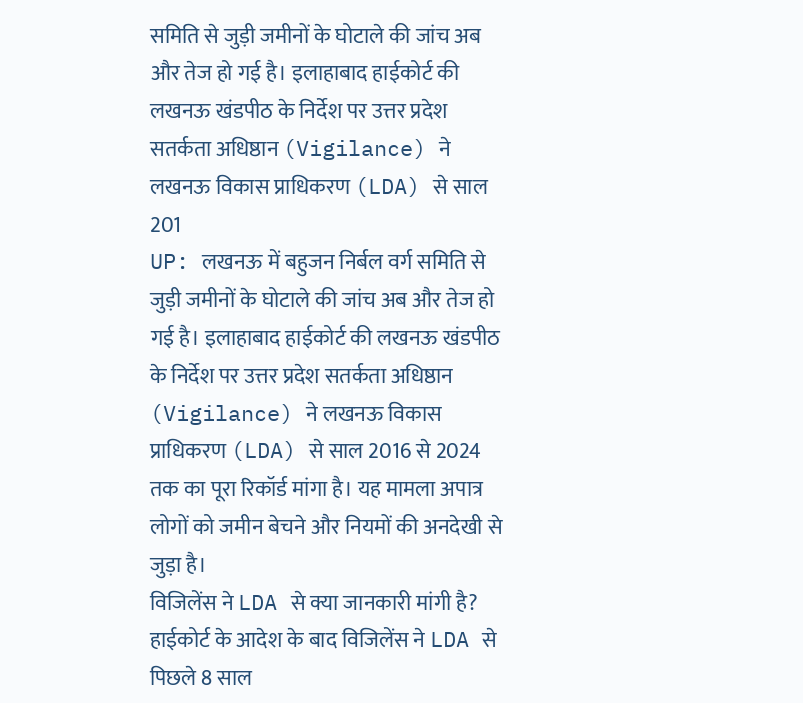समिति से जुड़ी जमीनों के घोटाले की जांच अब और तेज हो गई है। इलाहाबाद हाईकोर्ट की लखनऊ खंडपीठ के निर्देश पर उत्तर प्रदेश सतर्कता अधिष्ठान (Vigilance) ने लखनऊ विकास प्राधिकरण (LDA) से साल 201
UP: लखनऊ में बहुजन निर्बल वर्ग समिति से जुड़ी जमीनों के घोटाले की जांच अब और तेज हो गई है। इलाहाबाद हाईकोर्ट की लखनऊ खंडपीठ के निर्देश पर उत्तर प्रदेश सतर्कता अधिष्ठान (Vigilance) ने लखनऊ विकास प्राधिकरण (LDA) से साल 2016 से 2024 तक का पूरा रिकॉर्ड मांगा है। यह मामला अपात्र लोगों को जमीन बेचने और नियमों की अनदेखी से जुड़ा है।
विजिलेंस ने LDA से क्या जानकारी मांगी है?
हाईकोर्ट के आदेश के बाद विजिलेंस ने LDA से पिछले 8 साल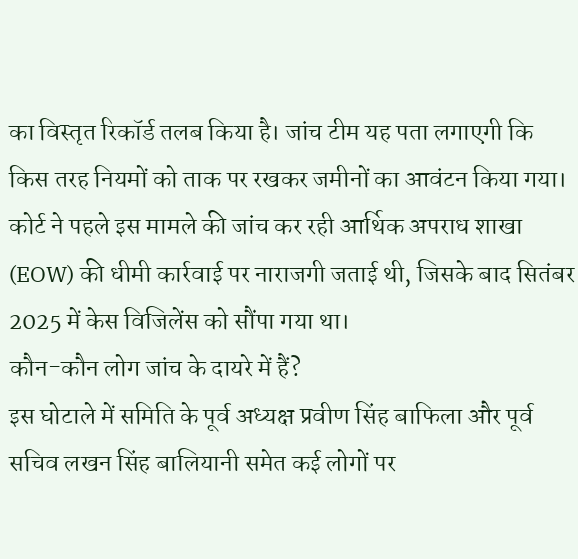का विस्तृत रिकॉर्ड तलब किया है। जांच टीम यह पता लगाएगी कि किस तरह नियमों को ताक पर रखकर जमीनों का आवंटन किया गया। कोर्ट ने पहले इस मामले की जांच कर रही आर्थिक अपराध शाखा (EOW) की धीमी कार्रवाई पर नाराजगी जताई थी, जिसके बाद सितंबर 2025 में केस विजिलेंस को सौंपा गया था।
कौन-कौन लोग जांच के दायरे में हैं?
इस घोटाले में समिति के पूर्व अध्यक्ष प्रवीण सिंह बाफिला और पूर्व सचिव लखन सिंह बालियानी समेत कई लोगों पर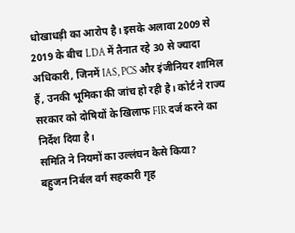धोखाधड़ी का आरोप है। इसके अलावा 2009 से 2019 के बीच LDA में तैनात रहे 30 से ज्यादा अधिकारी, जिनमें IAS, PCS और इंजीनियर शामिल हैं, उनकी भूमिका की जांच हो रही है। कोर्ट ने राज्य सरकार को दोषियों के खिलाफ FIR दर्ज करने का निर्देश दिया है।
समिति ने नियमों का उल्लंघन कैसे किया?
बहुजन निर्बल वर्ग सहकारी गृह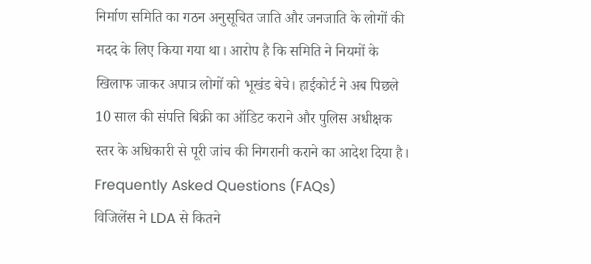निर्माण समिति का गठन अनुसूचित जाति और जनजाति के लोगों की मदद के लिए किया गया था। आरोप है कि समिति ने नियमों के खिलाफ जाकर अपात्र लोगों को भूखंड बेचे। हाईकोर्ट ने अब पिछले 10 साल की संपत्ति बिक्री का ऑडिट कराने और पुलिस अधीक्षक स्तर के अधिकारी से पूरी जांच की निगरानी कराने का आदेश दिया है।
Frequently Asked Questions (FAQs)
विजिलेंस ने LDA से कितने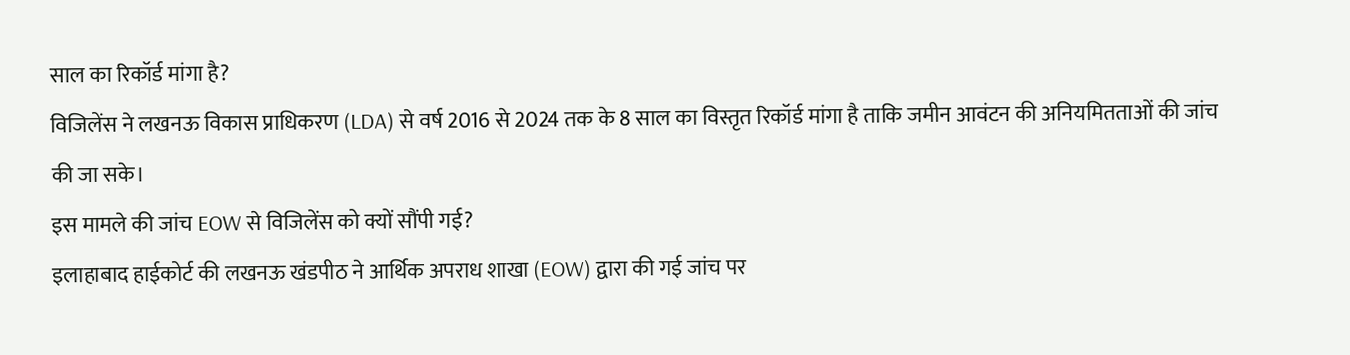साल का रिकॉर्ड मांगा है?
विजिलेंस ने लखनऊ विकास प्राधिकरण (LDA) से वर्ष 2016 से 2024 तक के 8 साल का विस्तृत रिकॉर्ड मांगा है ताकि जमीन आवंटन की अनियमितताओं की जांच की जा सके।
इस मामले की जांच EOW से विजिलेंस को क्यों सौंपी गई?
इलाहाबाद हाईकोर्ट की लखनऊ खंडपीठ ने आर्थिक अपराध शाखा (EOW) द्वारा की गई जांच पर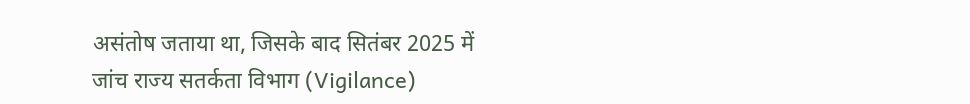असंतोष जताया था, जिसके बाद सितंबर 2025 में जांच राज्य सतर्कता विभाग (Vigilance)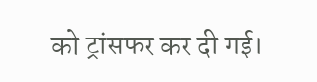को ट्रांसफर कर दी गई।